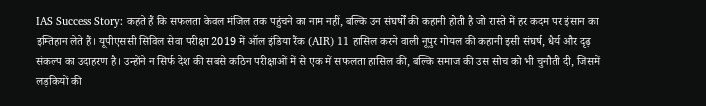IAS Success Story: कहते हैं कि सफलता केवल मंजिल तक पहुंचने का नाम नहीं, बल्कि उन संघर्षों की कहानी होती है जो रास्ते में हर कदम पर इंसान का इम्तिहान लेते हैं। यूपीएससी सिविल सेवा परीक्षा 2019 में ऑल इंडिया रैंक (AIR) 11 हासिल करने वाली नूपुर गोयल की कहानी इसी संघर्ष, धैर्य और दृढ़ संकल्प का उदाहरण है। उन्होंने न सिर्फ देश की सबसे कठिन परीक्षाओं में से एक में सफलता हासिल की, बल्कि समाज की उस सोच को भी चुनौती दी, जिसमें लड़कियों की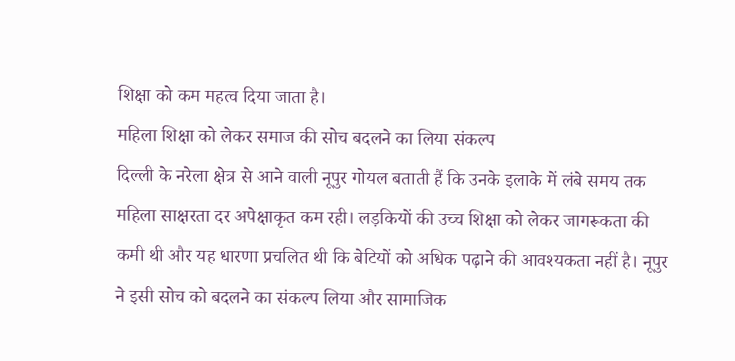शिक्षा को कम महत्व दिया जाता है।
महिला शिक्षा को लेकर समाज की सोच बदलने का लिया संकल्प
दिल्ली के नरेला क्षेत्र से आने वाली नूपुर गोयल बताती हैं कि उनके इलाके में लंबे समय तक महिला साक्षरता दर अपेक्षाकृत कम रही। लड़कियों की उच्च शिक्षा को लेकर जागरूकता की कमी थी और यह धारणा प्रचलित थी कि बेटियों को अधिक पढ़ाने की आवश्यकता नहीं है। नूपुर ने इसी सोच को बदलने का संकल्प लिया और सामाजिक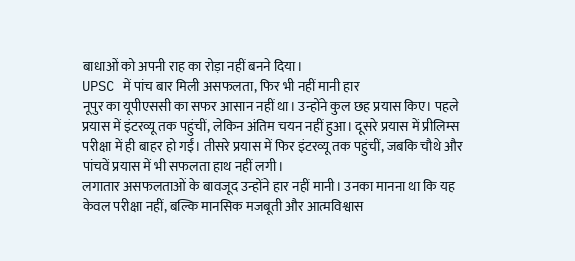बाधाओं को अपनी राह का रोड़ा नहीं बनने दिया।
UPSC में पांच बार मिली असफलता, फिर भी नहीं मानी हार
नूपुर का यूपीएससी का सफर आसान नहीं था। उन्होंने कुल छह प्रयास किए। पहले प्रयास में इंटरव्यू तक पहुंचीं, लेकिन अंतिम चयन नहीं हुआ। दूसरे प्रयास में प्रीलिम्स परीक्षा में ही बाहर हो गईं। तीसरे प्रयास में फिर इंटरव्यू तक पहुंचीं, जबकि चौथे और पांचवें प्रयास में भी सफलता हाथ नहीं लगी।
लगातार असफलताओं के बावजूद उन्होंने हार नहीं मानी। उनका मानना था कि यह केवल परीक्षा नहीं, बल्कि मानसिक मजबूती और आत्मविश्वास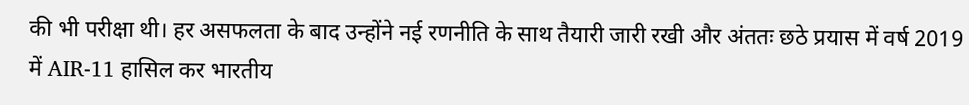की भी परीक्षा थी। हर असफलता के बाद उन्होंने नई रणनीति के साथ तैयारी जारी रखी और अंततः छठे प्रयास में वर्ष 2019 में AIR-11 हासिल कर भारतीय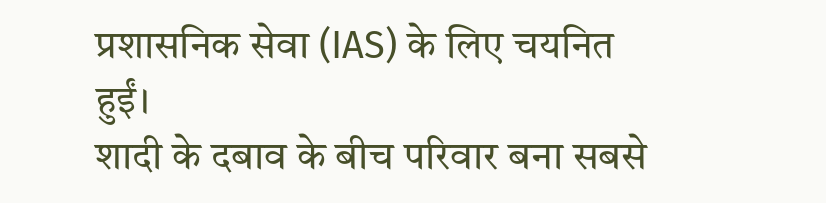प्रशासनिक सेवा (IAS) के लिए चयनित हुईं।
शादी के दबाव के बीच परिवार बना सबसे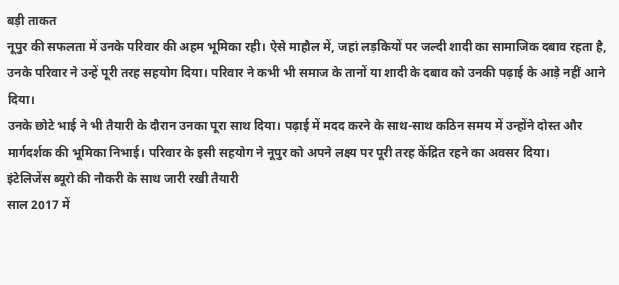बड़ी ताकत
नूपुर की सफलता में उनके परिवार की अहम भूमिका रही। ऐसे माहौल में, जहां लड़कियों पर जल्दी शादी का सामाजिक दबाव रहता है, उनके परिवार ने उन्हें पूरी तरह सहयोग दिया। परिवार ने कभी भी समाज के तानों या शादी के दबाव को उनकी पढ़ाई के आड़े नहीं आने दिया।
उनके छोटे भाई ने भी तैयारी के दौरान उनका पूरा साथ दिया। पढ़ाई में मदद करने के साथ-साथ कठिन समय में उन्होंने दोस्त और मार्गदर्शक की भूमिका निभाई। परिवार के इसी सहयोग ने नूपुर को अपने लक्ष्य पर पूरी तरह केंद्रित रहने का अवसर दिया।
इंटेलिजेंस ब्यूरो की नौकरी के साथ जारी रखी तैयारी
साल 2017 में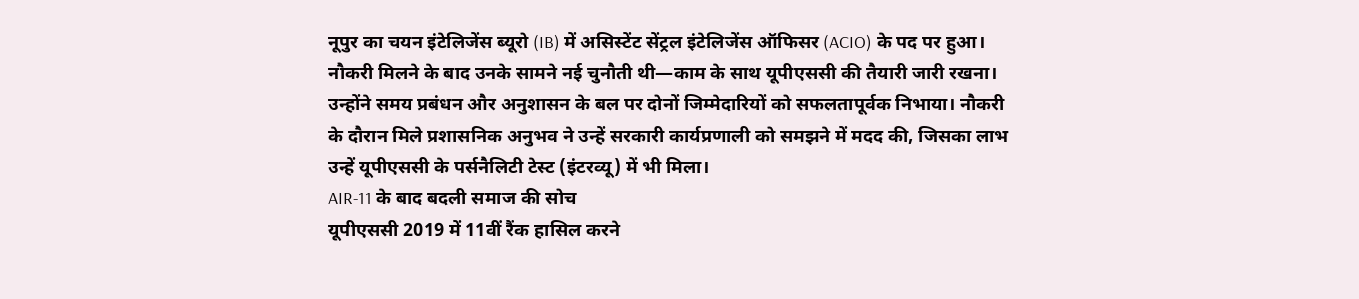नूपुर का चयन इंटेलिजेंस ब्यूरो (IB) में असिस्टेंट सेंट्रल इंटेलिजेंस ऑफिसर (ACIO) के पद पर हुआ। नौकरी मिलने के बाद उनके सामने नई चुनौती थी—काम के साथ यूपीएससी की तैयारी जारी रखना।
उन्होंने समय प्रबंधन और अनुशासन के बल पर दोनों जिम्मेदारियों को सफलतापूर्वक निभाया। नौकरी के दौरान मिले प्रशासनिक अनुभव ने उन्हें सरकारी कार्यप्रणाली को समझने में मदद की, जिसका लाभ उन्हें यूपीएससी के पर्सनैलिटी टेस्ट (इंटरव्यू) में भी मिला।
AIR-11 के बाद बदली समाज की सोच
यूपीएससी 2019 में 11वीं रैंक हासिल करने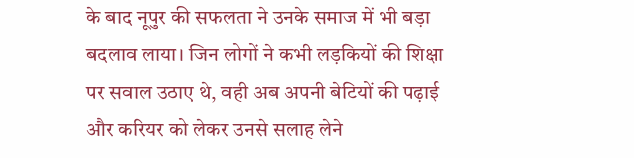के बाद नूपुर की सफलता ने उनके समाज में भी बड़ा बदलाव लाया। जिन लोगों ने कभी लड़कियों की शिक्षा पर सवाल उठाए थे, वही अब अपनी बेटियों की पढ़ाई और करियर को लेकर उनसे सलाह लेने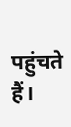पहुंचते हैं।